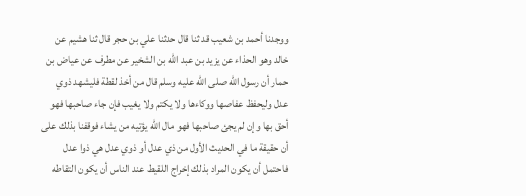ووجدنا أحمد بن شعيب قد ثنا قال حدثنا علي بن حجر قال ثنا هشيم عن خالد وهو الحذاء عن يزيد بن عبد الله بن الشخير عن مطرف عن عياض بن حمار أن رسول الله صلى الله عليه وسلم قال من أخذ لقطة فليشهد ذوي عدل وليحفظ عفاصها ووكاءها ولا يكتم ولا يغيب فإن جاء صاحبها فهو أحق بها وإن لم يجئ صاحبها فهو مال الله يؤتيه من يشاء فوقفنا بذلك على أن حقيقة ما في الحديث الأول من ذي عدل أو ذوي عدل هي ذوا عدل فاحتمل أن يكون المراد بذلك إخراج اللقيط عند الناس أن يكون التقاطه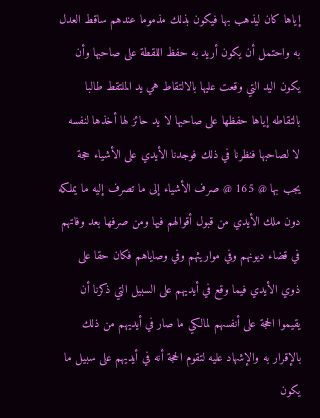إياها كان ليذهب بها فيكون بذلك مذموما عندهم ساقط العدل به واحتمل أن يكون أريد به حفظ اللقطة على صاحبها وأن يكون اليد التي وقعت عليها بالالتقاط هي يد الملتقط طالبا بالتقاطه إياها حفظها على صاحبها لا يد حائز لها أخذها لنفسه لا لصاحبها فنظرنا في ذلك فوجدنا الأيدي على الأشياء حجة يجب بها @ 165 @ صرف الأشياء إلى ما تصرف إليه ما يملكه دون ملك الأيدي من قبول أقوالهم فيها ومن صرفها بعد وفاتهم في قضاء ديونهم وفي مواريثهم وفي وصاياهم فكان حقا على ذوي الأيدي فيما وقع في أيديهم على السبيل التي ذكرنا أن يقيموا الحجة على أنفسهم لمالكي ما صار في أيديهم من ذلك بالإقرار به والإشهاد عليه لتقوم الحجة أنه في أيديهم على سبيل ما يكون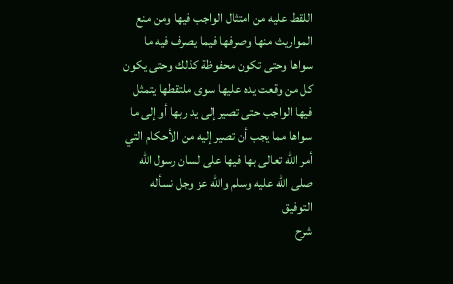اللقط عليه من امتثال الواجب فيها ومن منع المواريث منها وصرفها فيما يصرف فيه ما سواها وحتى تكون محفوظة كذلك وحتى يكون كل من وقعت يده عليها سوى ملتقطها يتمثل فيها الواجب حتى تصير إلى يد ربها أو إلى ما سواها مما يجب أن تصير إليه من الأحكام التي أمر الله تعالى بها فيها على لسان رسول الله صلى الله عليه وسلم والله عز وجل نسأله التوفيق
شرح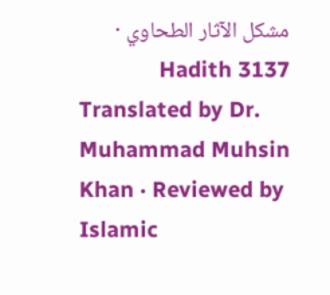مشكل الآثار الطحاوي · Hadith 3137
Translated by Dr. Muhammad Muhsin Khan · Reviewed by Islamic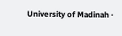University of Madinah ·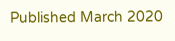Published March 2020